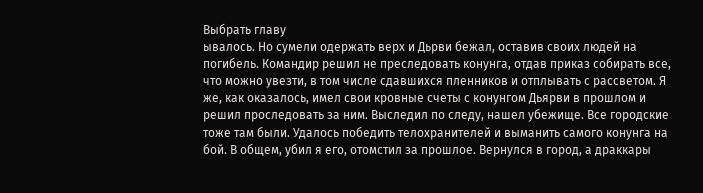Выбрать главу
ывалось. Но сумели одержать верх и Дьрви бежал, оставив своих людей на погибель. Командир решил не преследовать конунга, отдав приказ собирать все, что можно увезти, в том числе сдавшихся пленников и отплывать с рассветом. Я же, как оказалось, имел свои кровные счеты с конунгом Дьярви в прошлом и решил проследовать за ним. Выследил по следу, нашел убежище. Все городские тоже там были. Удалось победить телохранителей и выманить самого конунга на бой. В общем, убил я его, отомстил за прошлое. Вернулся в город, а драккары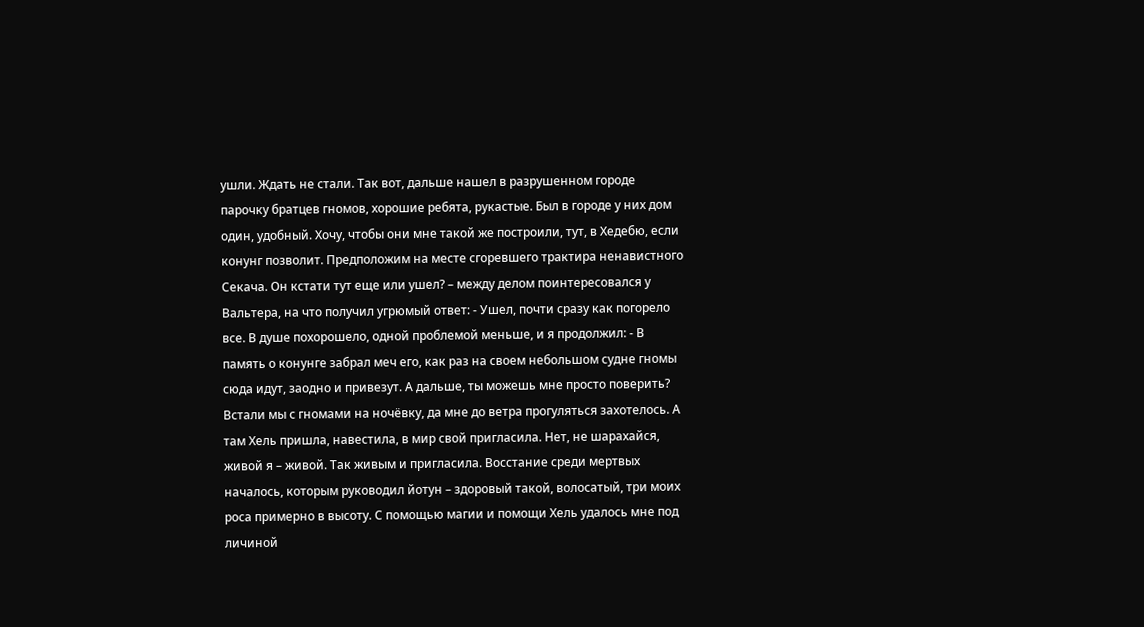ушли. Ждать не стали. Так вот, дальше нашел в разрушенном городе парочку братцев гномов, хорошие ребята, рукастые. Был в городе у них дом один, удобный. Хочу, чтобы они мне такой же построили, тут, в Хедебю, если конунг позволит. Предположим на месте сгоревшего трактира ненавистного Секача. Он кстати тут еще или ушел? – между делом поинтересовался у Вальтера, на что получил угрюмый ответ: - Ушел, почти сразу как погорело все. В душе похорошело, одной проблемой меньше, и я продолжил: - В память о конунге забрал меч его, как раз на своем небольшом судне гномы сюда идут, заодно и привезут. А дальше, ты можешь мне просто поверить? Встали мы с гномами на ночёвку, да мне до ветра прогуляться захотелось. А там Хель пришла, навестила, в мир свой пригласила. Нет, не шарахайся, живой я – живой. Так живым и пригласила. Восстание среди мертвых началось, которым руководил йотун – здоровый такой, волосатый, три моих роса примерно в высоту. С помощью магии и помощи Хель удалось мне под личиной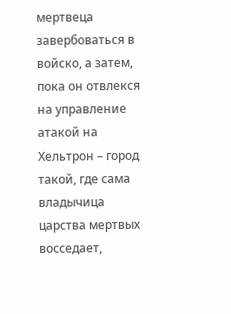мертвеца завербоваться в войско, а затем, пока он отвлекся на управление атакой на Хельтрон – город такой, где сама владычица царства мертвых восседает,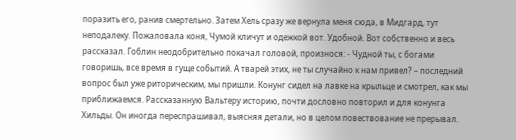поразить его, ранив смертельно. Затем Хель сразу же вернула меня сюда, в Мидгард, тут неподалеку. Пожаловала коня, Чумой кличут и одежкой вот. Удобной. Вот собственно и весь рассказал. Гоблин неодобрительно покачал головой, произнося: - Чудной ты, с богами говоришь, все время в гуще событий. А тварей этих, не ты случайно к нам привел? – последний вопрос был уже риторическим, мы пришли. Конунг сидел на лавке на крыльце и смотрел, как мы приближаемся. Рассказанную Вальтеру историю, почти дословно повторил и для конунга Хильды. Он иногда переспрашивал, выясняя детали, но в целом повествование не прерывал.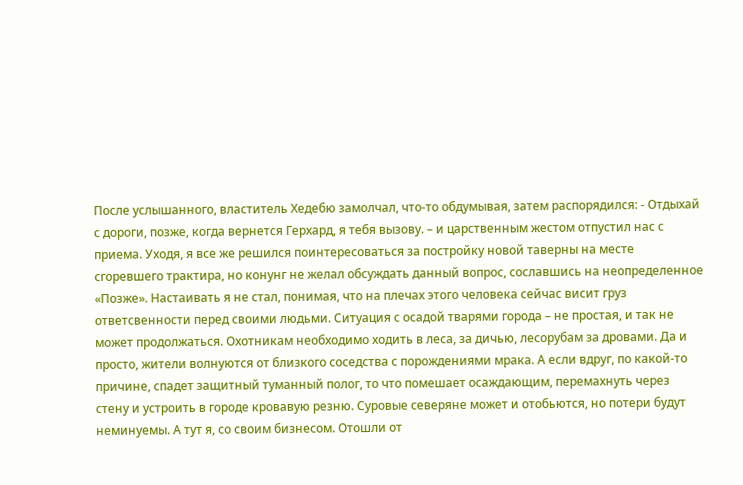После услышанного, властитель Хедебю замолчал, что-то обдумывая, затем распорядился: - Отдыхай с дороги, позже, когда вернется Герхард, я тебя вызову. – и царственным жестом отпустил нас с приема. Уходя, я все же решился поинтересоваться за постройку новой таверны на месте сгоревшего трактира, но конунг не желал обсуждать данный вопрос, сославшись на неопределенное «Позже». Настаивать я не стал, понимая, что на плечах этого человека сейчас висит груз ответсвенности перед своими людьми. Ситуация с осадой тварями города – не простая, и так не может продолжаться. Охотникам необходимо ходить в леса, за дичью, лесорубам за дровами. Да и просто, жители волнуются от близкого соседства с порождениями мрака. А если вдруг, по какой-то причине, спадет защитный туманный полог, то что помешает осаждающим, перемахнуть через стену и устроить в городе кровавую резню. Суровые северяне может и отобьются, но потери будут неминуемы. А тут я, со своим бизнесом. Отошли от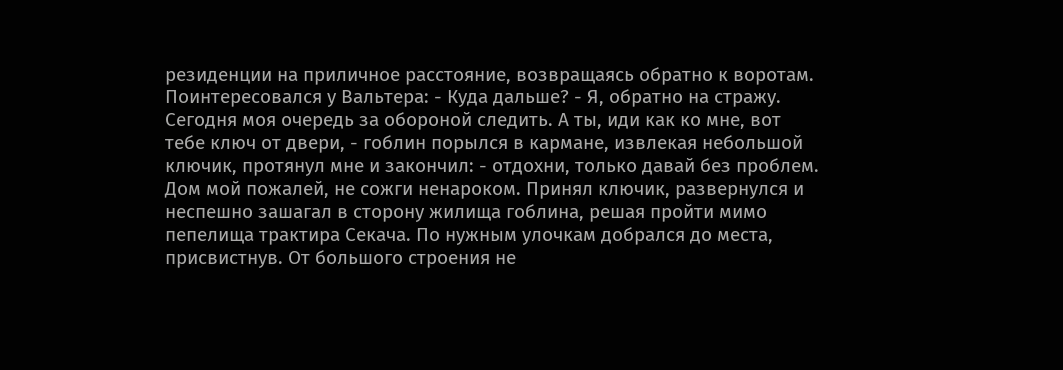резиденции на приличное расстояние, возвращаясь обратно к воротам. Поинтересовался у Вальтера: - Куда дальше? - Я, обратно на стражу. Сегодня моя очередь за обороной следить. А ты, иди как ко мне, вот тебе ключ от двери, - гоблин порылся в кармане, извлекая небольшой ключик, протянул мне и закончил: - отдохни, только давай без проблем. Дом мой пожалей, не сожги ненароком. Принял ключик, развернулся и неспешно зашагал в сторону жилища гоблина, решая пройти мимо пепелища трактира Секача. По нужным улочкам добрался до места, присвистнув. От большого строения не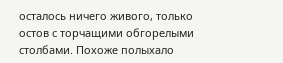осталось ничего живого, только остов с торчащими обгорелыми столбами. Похоже полыхало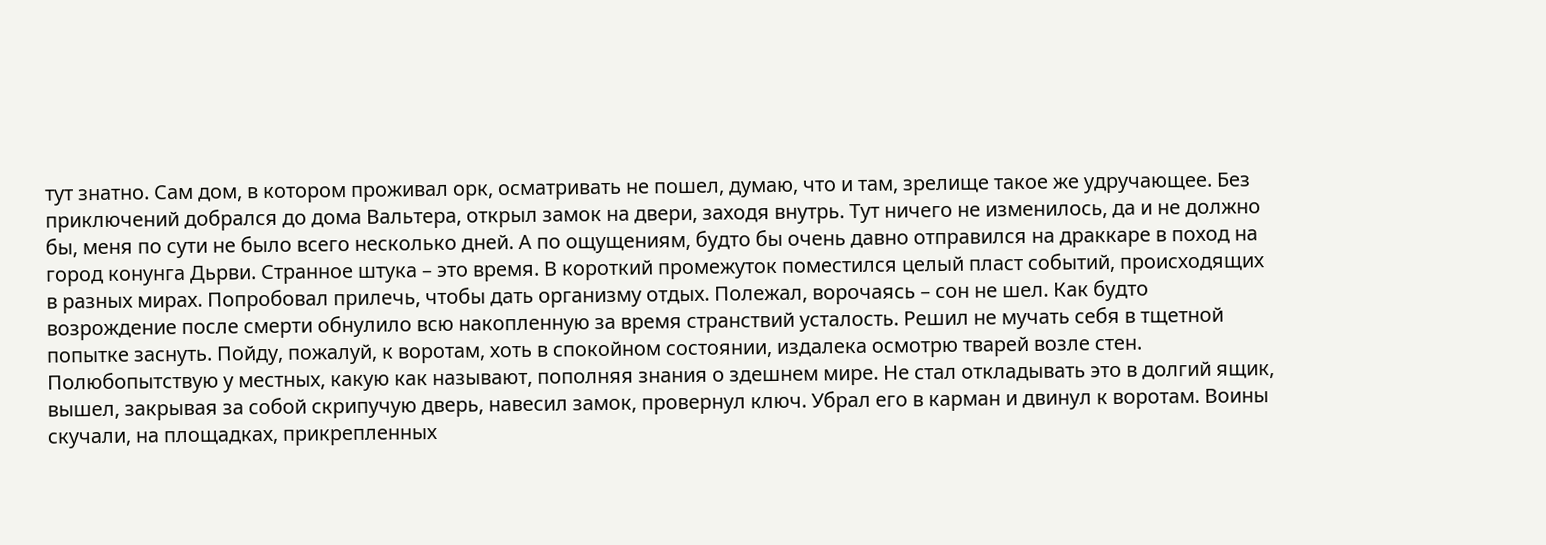тут знатно. Сам дом, в котором проживал орк, осматривать не пошел, думаю, что и там, зрелище такое же удручающее. Без приключений добрался до дома Вальтера, открыл замок на двери, заходя внутрь. Тут ничего не изменилось, да и не должно бы, меня по сути не было всего несколько дней. А по ощущениям, будто бы очень давно отправился на драккаре в поход на город конунга Дьрви. Странное штука – это время. В короткий промежуток поместился целый пласт событий, происходящих в разных мирах. Попробовал прилечь, чтобы дать организму отдых. Полежал, ворочаясь – сон не шел. Как будто возрождение после смерти обнулило всю накопленную за время странствий усталость. Решил не мучать себя в тщетной попытке заснуть. Пойду, пожалуй, к воротам, хоть в спокойном состоянии, издалека осмотрю тварей возле стен. Полюбопытствую у местных, какую как называют, пополняя знания о здешнем мире. Не стал откладывать это в долгий ящик, вышел, закрывая за собой скрипучую дверь, навесил замок, провернул ключ. Убрал его в карман и двинул к воротам. Воины скучали, на площадках, прикрепленных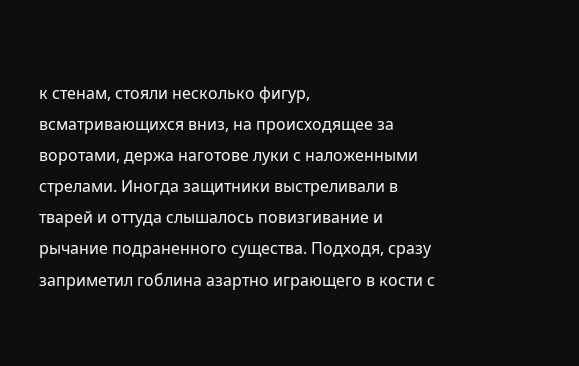к стенам, стояли несколько фигур, всматривающихся вниз, на происходящее за воротами, держа наготове луки с наложенными стрелами. Иногда защитники выстреливали в тварей и оттуда слышалось повизгивание и рычание подраненного существа. Подходя, сразу заприметил гоблина азартно играющего в кости с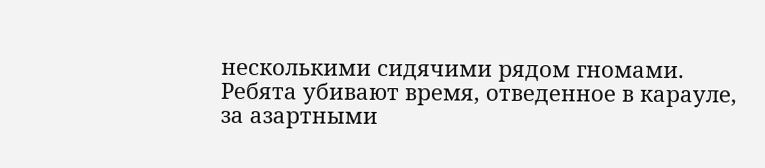несколькими сидячими рядом гномами. Ребята убивают время, отведенное в карауле, за азартными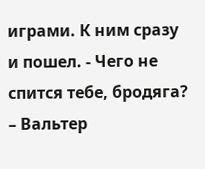играми. К ним сразу и пошел. - Чего не спится тебе, бродяга? – Вальтер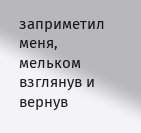заприметил меня, мельком взглянув и вернув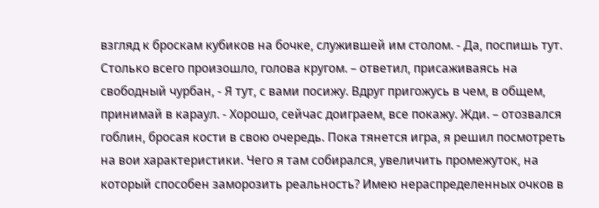взгляд к броскам кубиков на бочке, служившей им столом. - Да, поспишь тут. Столько всего произошло, голова кругом. – ответил, присаживаясь на свободный чурбан, - Я тут, с вами посижу. Вдруг пригожусь в чем, в общем, принимай в караул. - Хорошо, сейчас доиграем, все покажу. Жди. – отозвался гоблин, бросая кости в свою очередь. Пока тянется игра, я решил посмотреть на вои характеристики. Чего я там собирался, увеличить промежуток, на который способен заморозить реальность? Имею нераспределенных очков в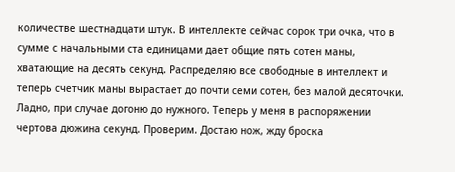количестве шестнадцати штук. В интеллекте сейчас сорок три очка, что в сумме с начальными ста единицами дает общие пять сотен маны, хватающие на десять секунд. Распределяю все свободные в интеллект и теперь счетчик маны вырастает до почти семи сотен, без малой десяточки. Ладно, при случае догоню до нужного. Теперь у меня в распоряжении чертова дюжина секунд. Проверим. Достаю нож, жду броска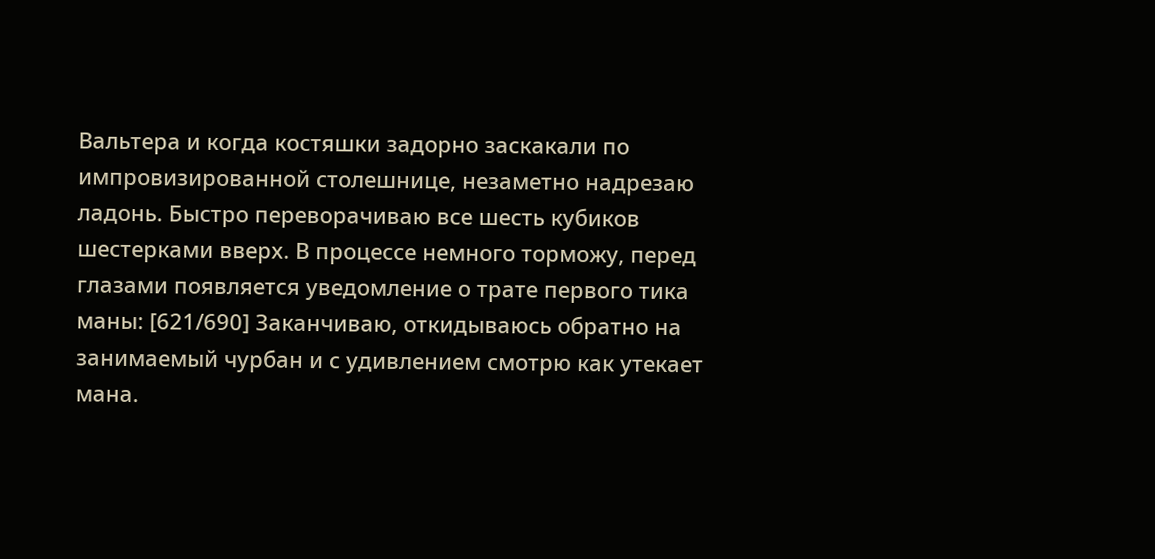Вальтера и когда костяшки задорно заскакали по импровизированной столешнице, незаметно надрезаю ладонь. Быстро переворачиваю все шесть кубиков шестерками вверх. В процессе немного торможу, перед глазами появляется уведомление о трате первого тика маны: [621/690] Заканчиваю, откидываюсь обратно на занимаемый чурбан и с удивлением смотрю как утекает мана.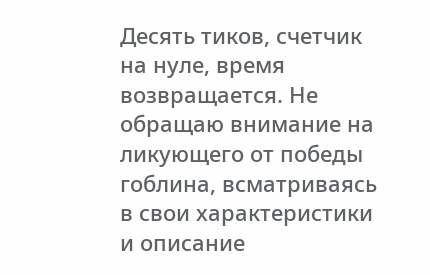Десять тиков, счетчик на нуле, время возвращается. Не обращаю внимание на ликующего от победы гоблина, всматриваясь в свои характеристики и описание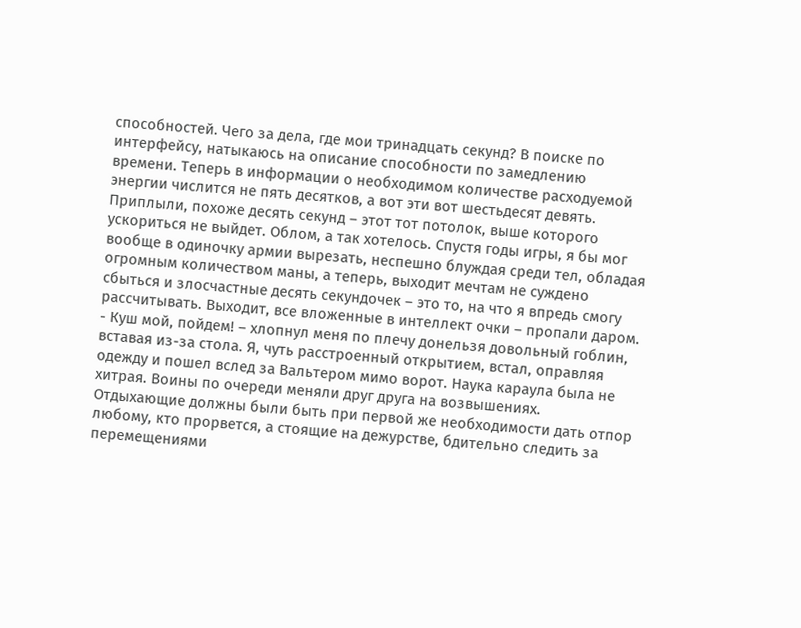способностей. Чего за дела, где мои тринадцать секунд? В поиске по интерфейсу, натыкаюсь на описание способности по замедлению времени. Теперь в информации о необходимом количестве расходуемой энергии числится не пять десятков, а вот эти вот шестьдесят девять. Приплыли, похоже десять секунд – этот тот потолок, выше которого ускориться не выйдет. Облом, а так хотелось. Спустя годы игры, я бы мог вообще в одиночку армии вырезать, неспешно блуждая среди тел, обладая огромным количеством маны, а теперь, выходит мечтам не суждено сбыться и злосчастные десять секундочек – это то, на что я впредь смогу рассчитывать. Выходит, все вложенные в интеллект очки – пропали даром. - Куш мой, пойдем! – хлопнул меня по плечу донельзя довольный гоблин, вставая из-за стола. Я, чуть расстроенный открытием, встал, оправляя одежду и пошел вслед за Вальтером мимо ворот. Наука караула была не хитрая. Воины по очереди меняли друг друга на возвышениях. Отдыхающие должны были быть при первой же необходимости дать отпор любому, кто прорвется, а стоящие на дежурстве, бдительно следить за перемещениями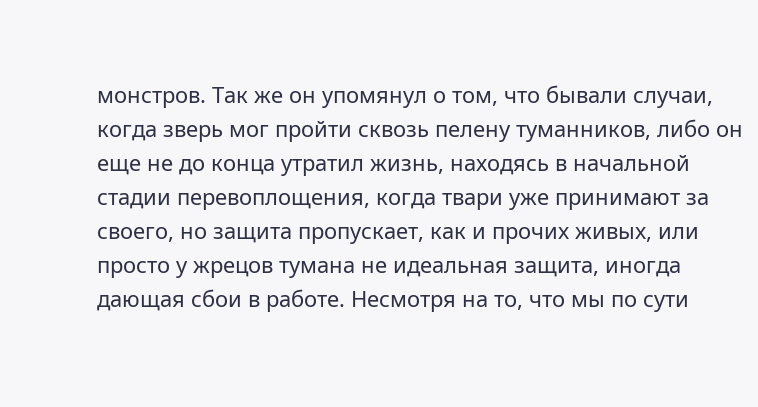монстров. Так же он упомянул о том, что бывали случаи, когда зверь мог пройти сквозь пелену туманников, либо он еще не до конца утратил жизнь, находясь в начальной стадии перевоплощения, когда твари уже принимают за своего, но защита пропускает, как и прочих живых, или просто у жрецов тумана не идеальная защита, иногда дающая сбои в работе. Несмотря на то, что мы по сути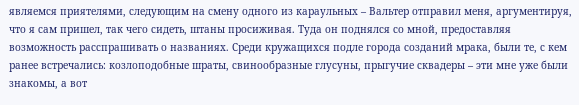являемся приятелями, следующим на смену одного из караульных – Вальтер отправил меня, аргументируя, что я сам пришел, так чего сидеть, штаны просиживая. Туда он поднялся со мной, предоставляя возможность расспрашивать о названиях. Среди кружащихся подле города созданий мрака, были те, с кем ранее встречались: козлоподобные шраты, свинообразные глусуны, прыгучие сквадеры – эти мне уже были знакомы, а вот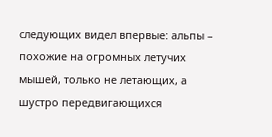следующих видел впервые: альпы – похожие на огромных летучих мышей, только не летающих, а шустро передвигающихся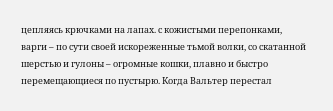цепляясь крючками на лапах. с кожистыми перепонками, варги – по сути своей искореженные тьмой волки, со скатанной шерстью и гулоны – огромные кошки, плавно и быстро перемещающиеся по пустырю. Когда Вальтер перестал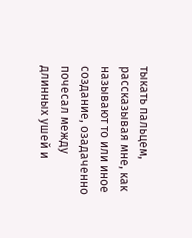тыкать пальцем, рассказывая мне, как называют то или иное создание, озадаченно почесал между длинных ушей и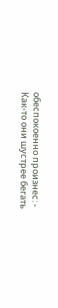обеспокоенно произнес: - Как-то они шустрее бегать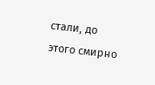стали, до этого смирно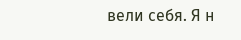вели себя. Я н